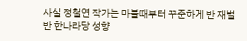사실 정철연 작가는 마블때부터 꾸준하게 반 재벌 반 한나라당 성향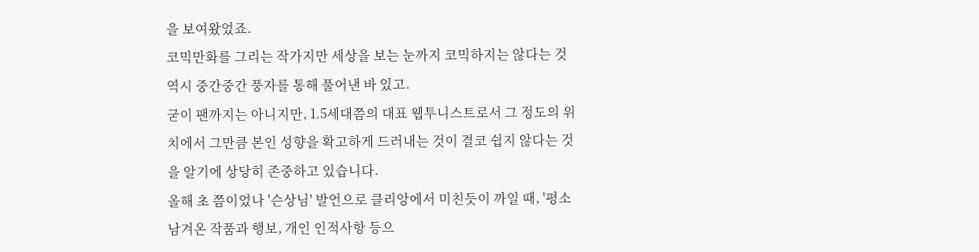을 보여왔었죠.
코믹만화를 그리는 작가지만 세상을 보는 눈까지 코믹하지는 않다는 것 역시 중간중간 풍자를 통해 풀어낸 바 있고.
굳이 팬까지는 아니지만, 1.5세대쯤의 대표 웹투니스트로서 그 정도의 위치에서 그만큼 본인 성향을 확고하게 드러내는 것이 결코 쉽지 않다는 것을 알기에 상당히 존중하고 있습니다.
올해 초 쯤이었나 '슨상님' 발언으로 클리앙에서 미친듯이 까일 때, '평소 남겨온 작품과 행보, 개인 인적사항 등으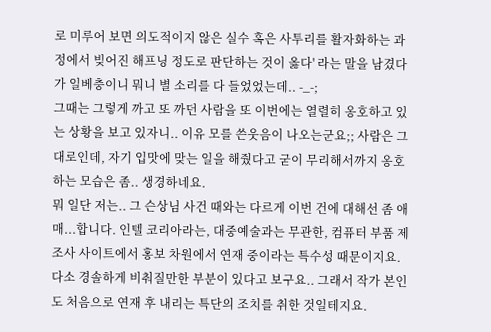로 미루어 보면 의도적이지 않은 실수 혹은 사투리를 활자화하는 과정에서 빚어진 해프닝 정도로 판단하는 것이 옳다' 라는 말을 남겼다가 일베충이니 뭐니 별 소리를 다 들었었는데.. -_-;
그때는 그렇게 까고 또 까던 사람을 또 이번에는 열렬히 옹호하고 있는 상황을 보고 있자니.. 이유 모를 쓴웃음이 나오는군요;; 사람은 그대로인데, 자기 입맛에 맞는 일을 해줬다고 굳이 무리해서까지 옹호하는 모습은 좀.. 생경하네요.
뭐 일단 저는.. 그 슨상님 사건 때와는 다르게 이번 건에 대해선 좀 애매...합니다. 인텔 코리아라는, 대중예술과는 무관한, 컴퓨터 부품 제조사 사이트에서 홍보 차원에서 연재 중이라는 특수성 때문이지요. 다소 경솔하게 비춰질만한 부분이 있다고 보구요.. 그래서 작가 본인도 처음으로 연재 후 내리는 특단의 조치를 취한 것일테지요.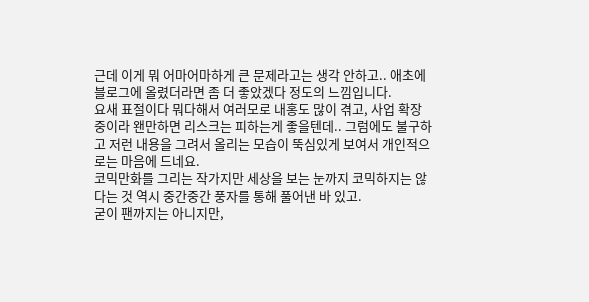근데 이게 뭐 어마어마하게 큰 문제라고는 생각 안하고.. 애초에 블로그에 올렸더라면 좀 더 좋았겠다 정도의 느낌입니다.
요새 표절이다 뭐다해서 여러모로 내홍도 많이 겪고, 사업 확장 중이라 왠만하면 리스크는 피하는게 좋을텐데.. 그럼에도 불구하고 저런 내용을 그려서 올리는 모습이 뚝심있게 보여서 개인적으로는 마음에 드네요.
코믹만화를 그리는 작가지만 세상을 보는 눈까지 코믹하지는 않다는 것 역시 중간중간 풍자를 통해 풀어낸 바 있고.
굳이 팬까지는 아니지만,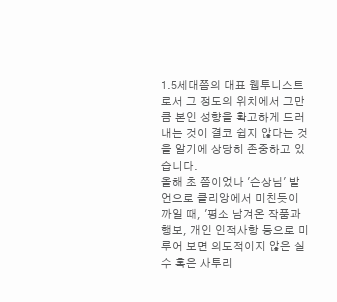1.5세대쯤의 대표 웹투니스트로서 그 정도의 위치에서 그만큼 본인 성향을 확고하게 드러내는 것이 결코 쉽지 않다는 것을 알기에 상당히 존중하고 있습니다.
올해 초 쯤이었나 '슨상님' 발언으로 클리앙에서 미친듯이 까일 때, '평소 남겨온 작품과 행보, 개인 인적사항 등으로 미루어 보면 의도적이지 않은 실수 혹은 사투리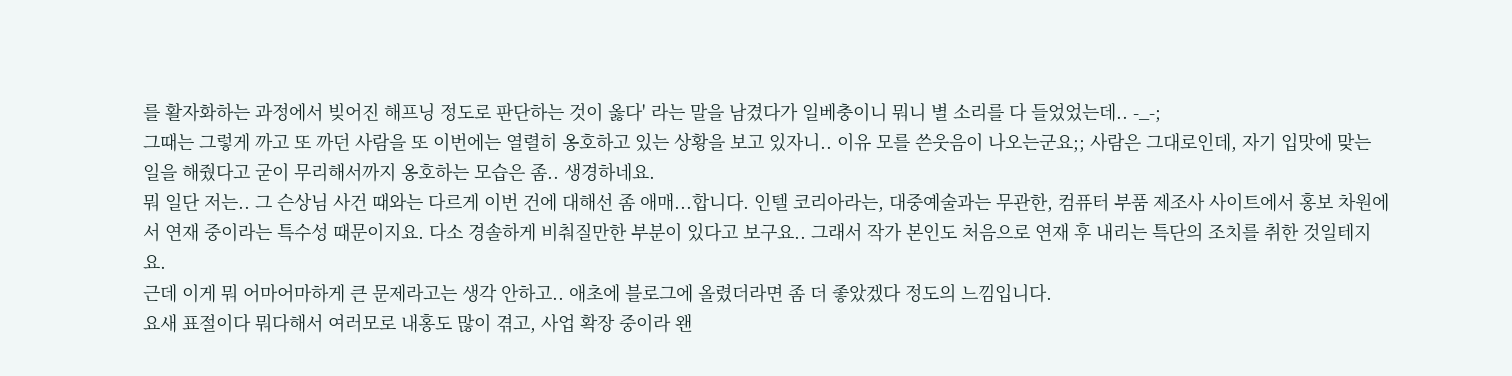를 활자화하는 과정에서 빚어진 해프닝 정도로 판단하는 것이 옳다' 라는 말을 남겼다가 일베충이니 뭐니 별 소리를 다 들었었는데.. -_-;
그때는 그렇게 까고 또 까던 사람을 또 이번에는 열렬히 옹호하고 있는 상황을 보고 있자니.. 이유 모를 쓴웃음이 나오는군요;; 사람은 그대로인데, 자기 입맛에 맞는 일을 해줬다고 굳이 무리해서까지 옹호하는 모습은 좀.. 생경하네요.
뭐 일단 저는.. 그 슨상님 사건 때와는 다르게 이번 건에 대해선 좀 애매...합니다. 인텔 코리아라는, 대중예술과는 무관한, 컴퓨터 부품 제조사 사이트에서 홍보 차원에서 연재 중이라는 특수성 때문이지요. 다소 경솔하게 비춰질만한 부분이 있다고 보구요.. 그래서 작가 본인도 처음으로 연재 후 내리는 특단의 조치를 취한 것일테지요.
근데 이게 뭐 어마어마하게 큰 문제라고는 생각 안하고.. 애초에 블로그에 올렸더라면 좀 더 좋았겠다 정도의 느낌입니다.
요새 표절이다 뭐다해서 여러모로 내홍도 많이 겪고, 사업 확장 중이라 왠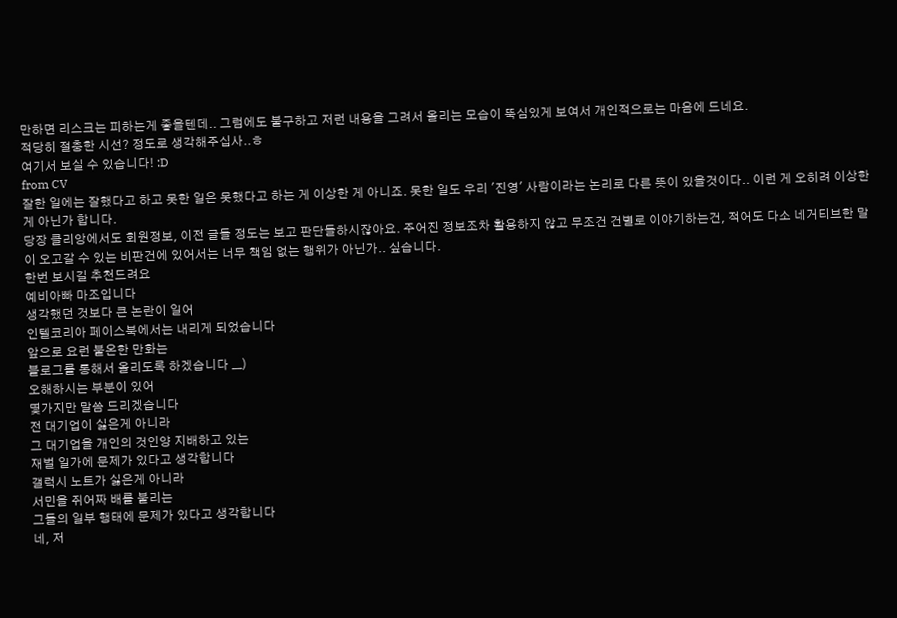만하면 리스크는 피하는게 좋을텐데.. 그럼에도 불구하고 저런 내용을 그려서 올리는 모습이 뚝심있게 보여서 개인적으로는 마음에 드네요.
적당히 절충한 시선? 정도로 생각해주십사..ㅎ
여기서 보실 수 있습니다! :D
from CV
잘한 일에는 잘했다고 하고 못한 일은 못했다고 하는 게 이상한 게 아니죠. 못한 일도 우리 '진영' 사람이라는 논리로 다른 뜻이 있을것이다.. 이런 게 오히려 이상한 게 아닌가 합니다.
당장 클리앙에서도 회원정보, 이전 글들 정도는 보고 판단들하시잖아요. 주어진 정보조차 활용하지 않고 무조건 건별로 이야기하는건, 적어도 다소 네거티브한 말이 오고갈 수 있는 비판건에 있어서는 너무 책임 없는 행위가 아닌가.. 싶습니다.
한번 보시길 추천드려요
예비아빠 마조입니다
생각했던 것보다 큰 논란이 일어
인텔코리아 페이스북에서는 내리게 되었습니다
앞으로 요런 불온한 만화는
블로그를 통해서 올리도록 하겠습니다 __)
오해하시는 부분이 있어
몇가지만 말씀 드리겠습니다
전 대기업이 싫은게 아니라
그 대기업을 개인의 것인양 지배하고 있는
재벌 일가에 문제가 있다고 생각합니다
갤럭시 노트가 싫은게 아니라
서민을 쥐어짜 배를 불리는
그들의 일부 행태에 문제가 있다고 생각합니다
네, 저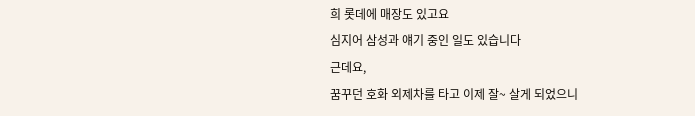희 롯데에 매장도 있고요
심지어 삼성과 얘기 중인 일도 있습니다
근데요,
꿈꾸던 호화 외제차를 타고 이제 잘~ 살게 되었으니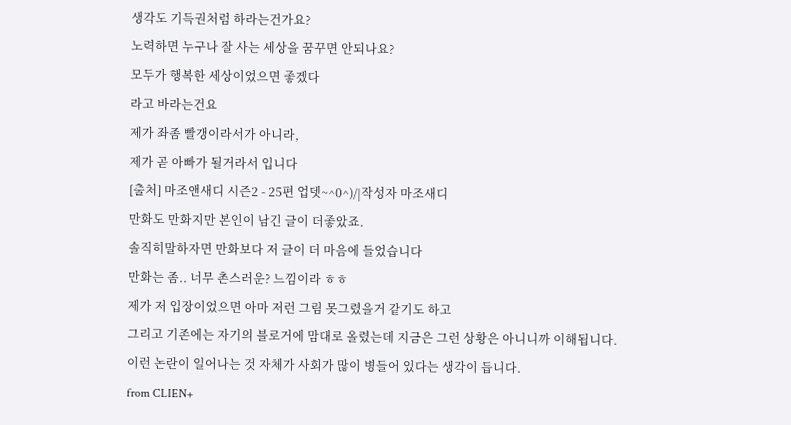생각도 기득권처럼 하라는건가요?
노력하면 누구나 잘 사는 세상을 꿈꾸면 안되나요?
모두가 행복한 세상이었으면 좋겠다
라고 바라는건요
제가 좌좀 빨갱이라서가 아니라,
제가 곧 아빠가 될거라서 입니다
[출처] 마조앤새디 시즌2 - 25편 업뎃~^0^)/|작성자 마조새디
만화도 만화지만 본인이 남긴 글이 더좋았죠.
솔직히말하자면 만화보다 저 글이 더 마음에 들었습니다
만화는 좀.. 너무 촌스러운? 느낌이라 ㅎㅎ
제가 저 입장이었으면 아마 저런 그림 못그렸을거 같기도 하고
그리고 기존에는 자기의 블로거에 맘대로 올렸는데 지금은 그런 상황은 아니니까 이해됩니다.
이런 논란이 일어나는 것 자체가 사회가 많이 병들어 있다는 생각이 듭니다.
from CLIEN+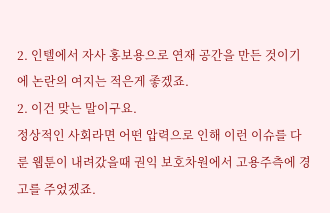2. 인텔에서 자사 홍보용으로 연재 공간을 만든 것이기에 논란의 여지는 적은게 좋겠죠.
2. 이건 맞는 말이구요.
정상적인 사회라면 어떤 압력으로 인해 이런 이슈를 다룬 웹툰이 내려갔을때 권익 보호차원에서 고용주측에 경고를 주었겠죠.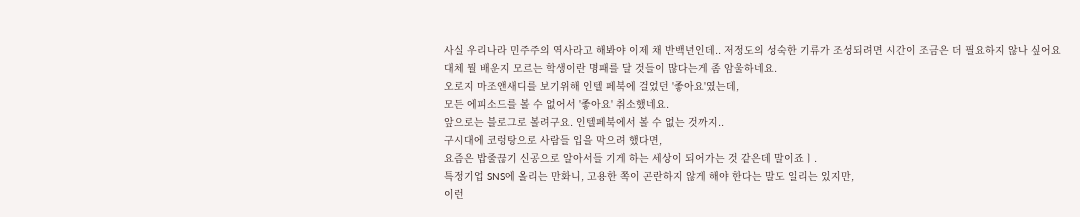사실 우리나라 민주주의 역사라고 해봐야 이제 채 반백년인데.. 저정도의 성숙한 기류가 조성되려면 시간이 조금은 더 필요하지 않나 싶어요
대체 뭘 배운지 모르는 학생이란 명패를 달 것들이 많다는게 좀 암울하네요.
오로지 마조앤새디를 보기위해 인텔 페북에 걸었던 '좋아요'였는데,
모든 에피소드를 볼 수 없어서 '좋아요' 취소했네요.
앞으로는 블로그로 볼려구요. 인텔페북에서 볼 수 없는 것까지..
구시대에 코렁탕으로 사람들 입을 막으려 했다면,
요즘은 밥줄끊기 신공으로 알아서들 기게 하는 세상이 되어가는 것 같은데 말이죠ㅣ.
특정기업 SNS에 올리는 만화니, 고용한 쪽이 곤란하지 않게 해야 한다는 말도 일리는 있지만,
이런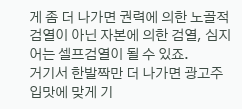게 좀 더 나가면 권력에 의한 노골적 검열이 아닌 자본에 의한 검열, 심지어는 셀프검열이 될 수 있죠.
거기서 한발짝만 더 나가면 광고주 입맛에 맞게 기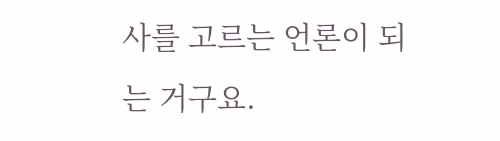사를 고르는 언론이 되는 거구요.